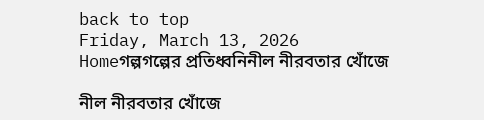back to top
Friday, March 13, 2026
Homeগল্পগল্পের প্রতিধ্বনিনীল নীরবতার খোঁজে

নীল নীরবতার খোঁজে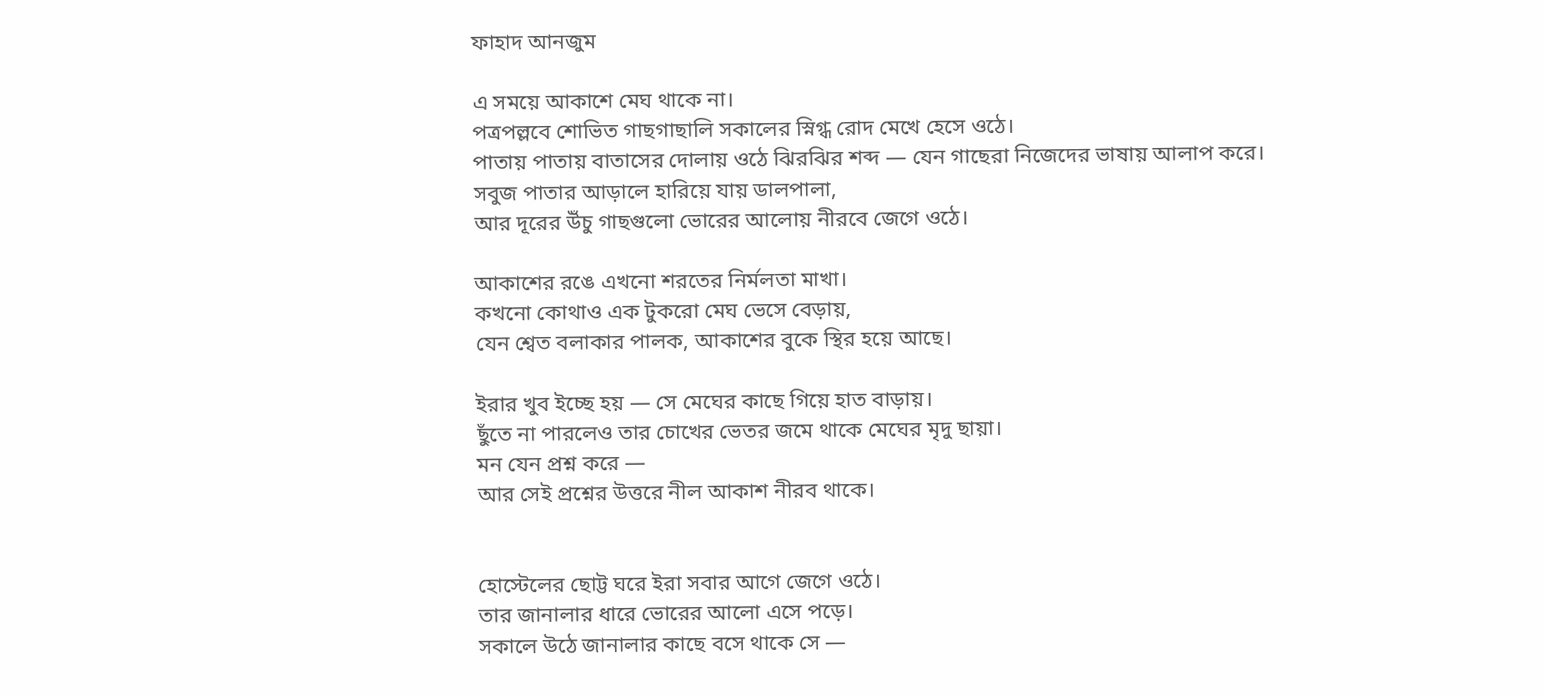ফাহাদ আনজুম

এ সময়ে আকাশে মেঘ থাকে না।
পত্রপল্লবে শোভিত গাছগাছালি সকালের স্নিগ্ধ রোদ মেখে হেসে ওঠে।
পাতায় পাতায় বাতাসের দোলায় ওঠে ঝিরঝির শব্দ — যেন গাছেরা নিজেদের ভাষায় আলাপ করে।
সবুজ পাতার আড়ালে হারিয়ে যায় ডালপালা,
আর দূরের উঁচু গাছগুলো ভোরের আলোয় নীরবে জেগে ওঠে।

আকাশের রঙে এখনো শরতের নির্মলতা মাখা।
কখনো কোথাও এক টুকরো মেঘ ভেসে বেড়ায়,
যেন শ্বেত বলাকার পালক, আকাশের বুকে স্থির হয়ে আছে।

ইরার খুব ইচ্ছে হয় — সে মেঘের কাছে গিয়ে হাত বাড়ায়।
ছুঁতে না পারলেও তার চোখের ভেতর জমে থাকে মেঘের মৃদু ছায়া।
মন যেন প্রশ্ন করে —
আর সেই প্রশ্নের উত্তরে নীল আকাশ নীরব থাকে।


হোস্টেলের ছোট্ট ঘরে ইরা সবার আগে জেগে ওঠে।
তার জানালার ধারে ভোরের আলো এসে পড়ে।
সকালে উঠে জানালার কাছে বসে থাকে সে —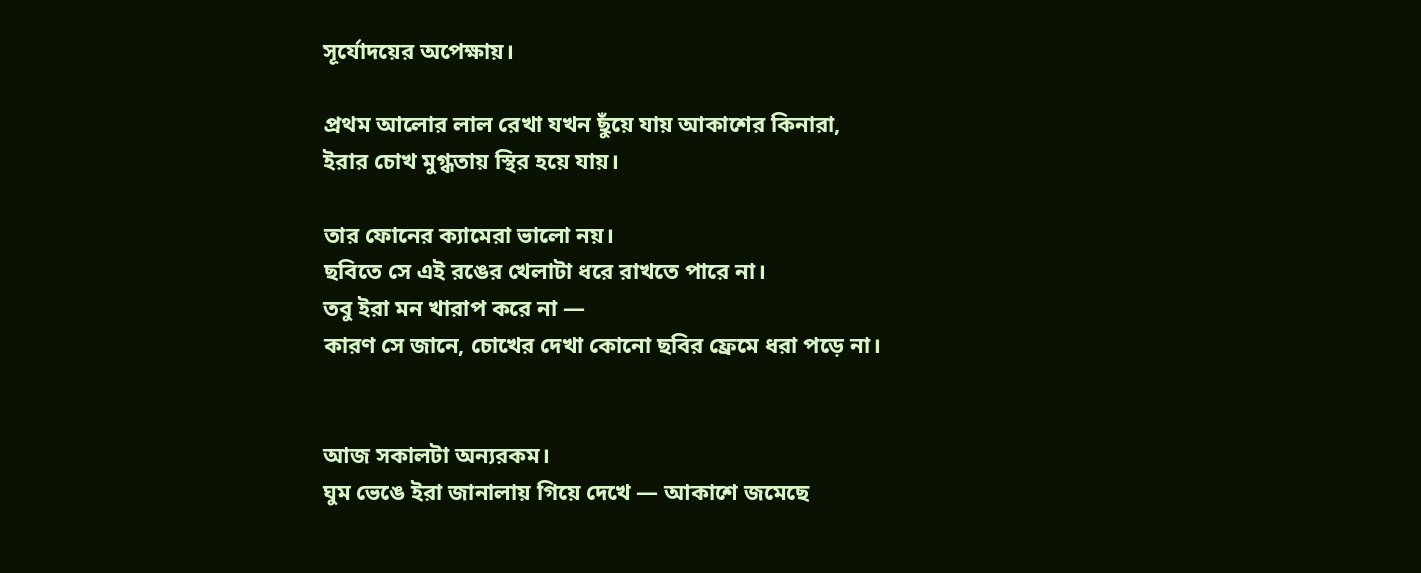সূর্যোদয়ের অপেক্ষায়।

প্রথম আলোর লাল রেখা যখন ছুঁয়ে যায় আকাশের কিনারা,
ইরার চোখ মুগ্ধতায় স্থির হয়ে যায়।

তার ফোনের ক্যামেরা ভালো নয়।
ছবিতে সে এই রঙের খেলাটা ধরে রাখতে পারে না।
তবু ইরা মন খারাপ করে না —
কারণ সে জানে, চোখের দেখা কোনো ছবির ফ্রেমে ধরা পড়ে না।


আজ সকালটা অন্যরকম।
ঘুম ভেঙে ইরা জানালায় গিয়ে দেখে — আকাশে জমেছে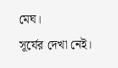মেঘ।
সূর্যের দেখা নেই।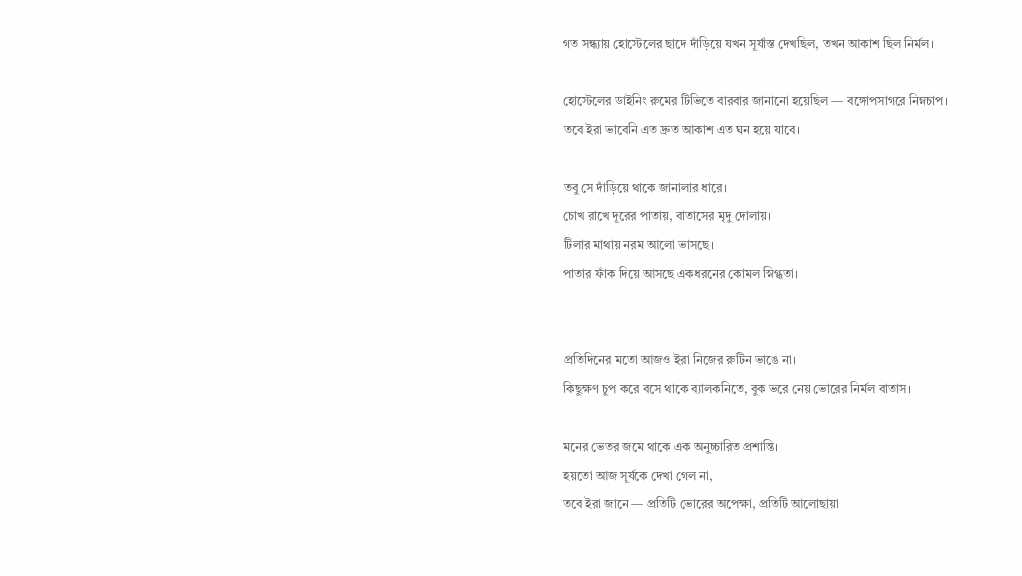গত সন্ধ্যায় হোস্টেলের ছাদে দাঁড়িয়ে যখন সূর্যাস্ত দেখছিল, তখন আকাশ ছিল নির্মল।

হোস্টেলের ডাইনিং রুমের টিভিতে বারবার জানানো হয়েছিল — বঙ্গোপসাগরে নিম্নচাপ।
তবে ইরা ভাবেনি এত দ্রুত আকাশ এত ঘন হয়ে যাবে।

তবু সে দাঁড়িয়ে থাকে জানালার ধারে।
চোখ রাখে দূরের পাতায়, বাতাসের মৃদু দোলায়।
টিলার মাথায় নরম আলো ভাসছে।
পাতার ফাঁক দিয়ে আসছে একধরনের কোমল স্নিগ্ধতা।


প্রতিদিনের মতো আজও ইরা নিজের রুটিন ভাঙে না।
কিছুক্ষণ চুপ করে বসে থাকে ব্যালকনিতে, বুক ভরে নেয় ভোরের নির্মল বাতাস।

মনের ভেতর জমে থাকে এক অনুচ্চারিত প্রশান্তি।
হয়তো আজ সূর্যকে দেখা গেল না,
তবে ইরা জানে — প্রতিটি ভোরের অপেক্ষা, প্রতিটি আলোছায়া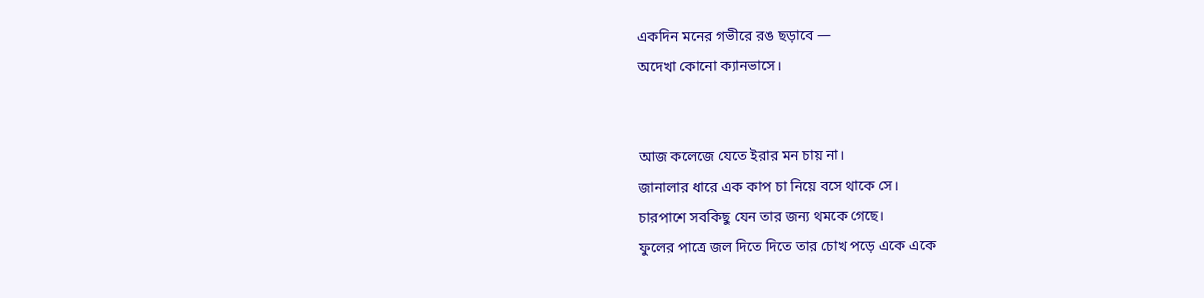একদিন মনের গভীরে রঙ ছড়াবে —
অদেখা কোনো ক্যানভাসে।


আজ কলেজে যেতে ইরার মন চায় না।
জানালার ধারে এক কাপ চা নিয়ে বসে থাকে সে।
চারপাশে সবকিছু যেন তার জন্য থমকে গেছে।
ফুলের পাত্রে জল দিতে দিতে তার চোখ পড়ে একে একে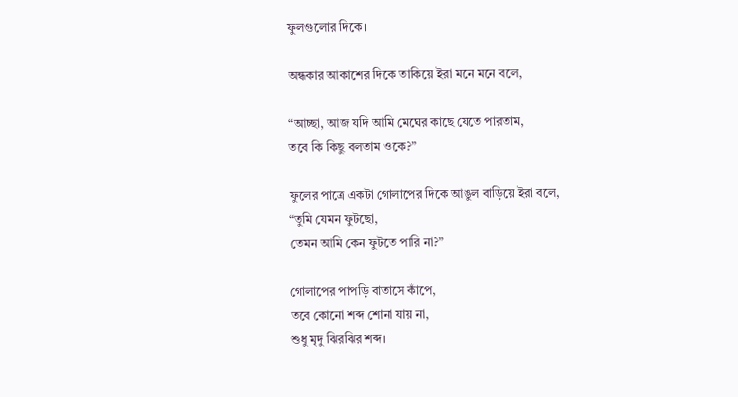ফুলগুলোর দিকে।

অন্ধকার আকাশের দিকে তাকিয়ে ইরা মনে মনে বলে,

“আচ্ছা, আজ যদি আমি মেঘের কাছে যেতে পারতাম,
তবে কি কিছু বলতাম ওকে?”

ফুলের পাত্রে একটা গোলাপের দিকে আঙুল বাড়িয়ে ইরা বলে,
“তুমি যেমন ফুটছো,
তেমন আমি কেন ফুটতে পারি না?”

গোলাপের পাপড়ি বাতাসে কাঁপে,
তবে কোনো শব্দ শোনা যায় না,
শুধু মৃদু ঝিরঝির শব্দ।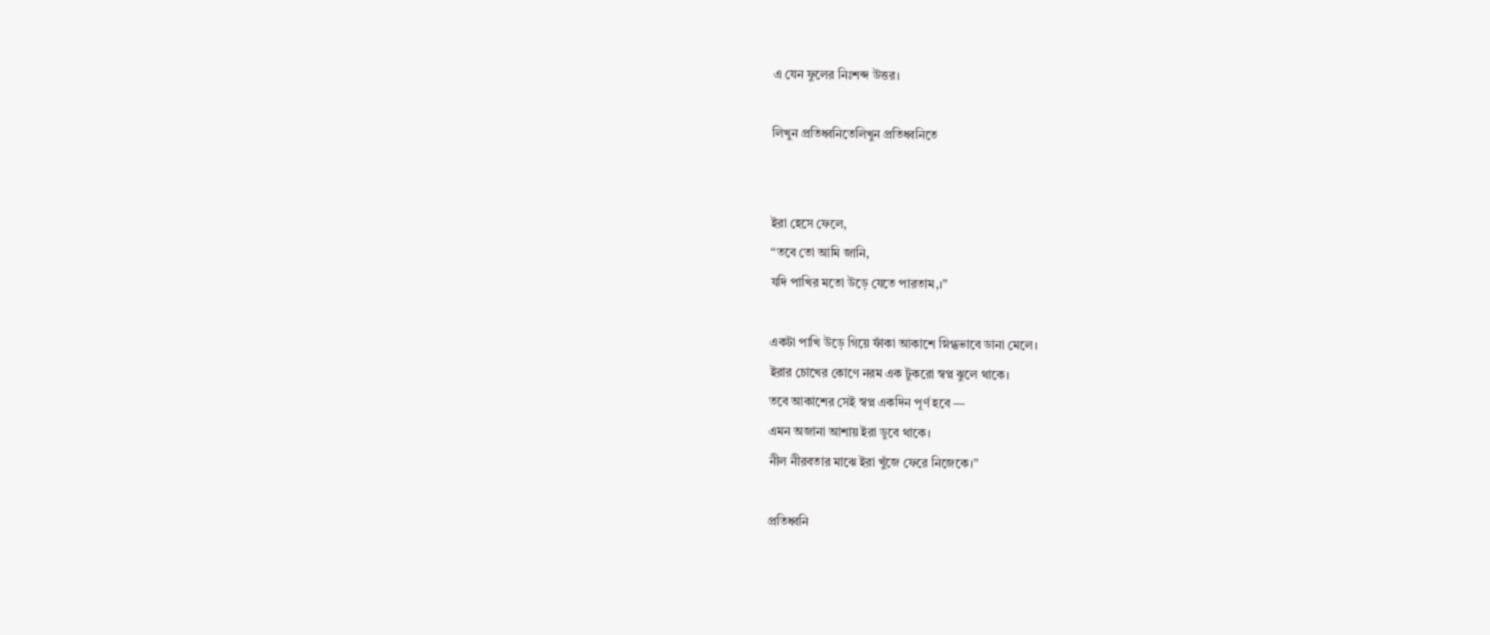এ যেন ফুলের নিঃশব্দ উত্তর।

লিখুন প্রতিধ্বনিতেলিখুন প্রতিধ্বনিতে


ইরা হেসে ফেলে,
“তবে তো আমি জানি,
যদি পাখির মতো উড়ে যেতে পারতাম,।”

একটা পাখি উড়ে গিয়ে ফাঁকা আকাশে স্নিগ্ধভাবে ডানা মেলে।
ইরার চোখের কোণে নরম এক টুকরো স্বপ্ন ঝুলে থাকে।
তবে আকাশের সেই স্বপ্ন একদিন পূর্ণ হবে —
এমন অজানা আশায় ইরা ডুবে থাকে।
নীল নীরবতার মাঝে ইরা খুঁজে ফেরে নিজেকে।”

প্রতিধ্বনি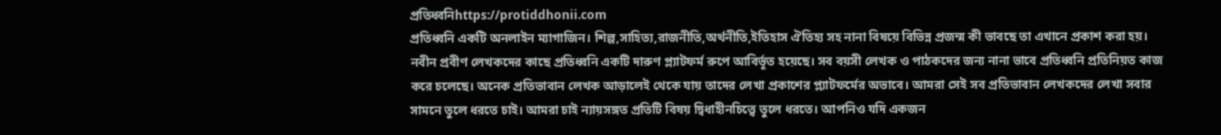প্রতিধ্বনিhttps://protiddhonii.com
প্রতিধ্বনি একটি অনলাইন ম্যাগাজিন। শিল্প,সাহিত্য,রাজনীতি,অর্থনীতি,ইতিহাস ঐতিহ্য সহ নানা বিষয়ে বিভিন্ন প্রজন্ম কী ভাবছে তা এখানে প্রকাশ করা হয়। নবীন প্রবীণ লেখকদের কাছে প্রতিধ্বনি একটি দারুণ প্ল্যাটফর্ম রুপে আবির্ভূত হয়েছে। সব বয়সী লেখক ও পাঠকদের জন্য নানা ভাবে প্রতিধ্বনি প্রতিনিয়ত কাজ করে চলেছে। অনেক প্রতিভাবান লেখক আড়ালেই থেকে যায় তাদের লেখা প্রকাশের প্ল্যাটফর্মের অভাবে। আমরা সেই সব প্রতিভাবান লেখকদের লেখা সবার সামনে তুলে ধরতে চাই। আমরা চাই ন্যায়সঙ্গত প্রতিটি বিষয় দ্বিধাহীনচিত্ত্বে তুলে ধরতে। আপনিও যদি একজন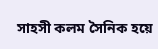সাহসী কলম সৈনিক হয়ে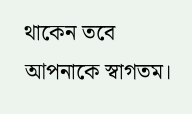থাকেন তবে আপনাকে স্বাগতম।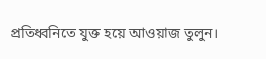প্রতিধ্বনিতে যুক্ত হয়ে আওয়াজ তুলুন।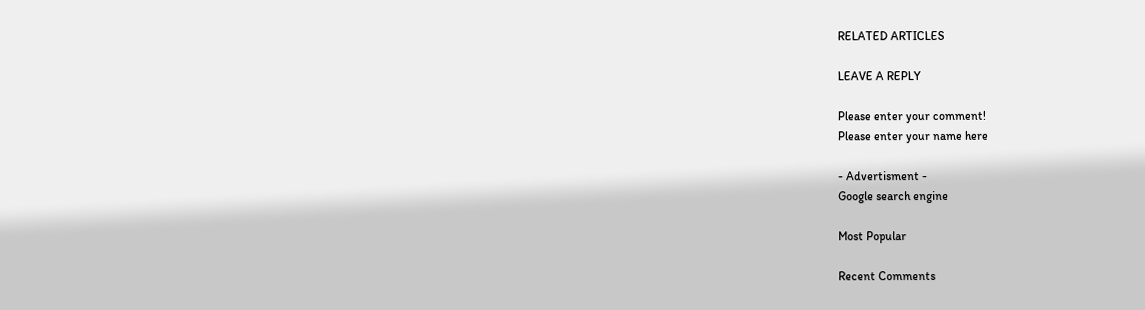RELATED ARTICLES

LEAVE A REPLY

Please enter your comment!
Please enter your name here

- Advertisment -
Google search engine

Most Popular

Recent Comments